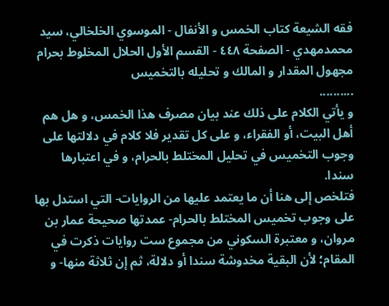فقه الشيعة كتاب الخمس و الأنفال - الموسوي الخلخالي، سيد محمدمهدي - الصفحة ٤٤٨ - القسم الأول الحلال المخلوط بحرام مجهول المقدار و المالك و تحليله بالتخميس
..........
و يأتي الكلام على ذلك عند بيان مصرف هذا الخمس، و هل هم أهل البيت، أو الفقراء، و على كل تقدير فلا كلام في دلالتها على وجوب التخميس في تحليل المختلط بالحرام، و في اعتبارها سندا.
فتلخص إلى هنا أن ما يعتمد عليها من الروايات- التي استدل بها على وجوب تخميس المختلط بالحرام- عمدتها صحيحة عمار بن مروان، و معتبرة السكوني من مجموع ست روايات ذكرت في المقام؛ لأن البقية مخدوشة سندا أو دلالة، ثم إن ثلاثة منها- و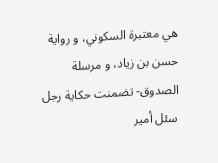هي معتبرة السكوني، و رواية حسن بن زياد، و مرسلة الصدوق- تضمنت حكاية رجل سئل أمير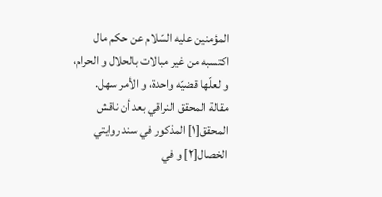المؤمنين عليه السّلام عن حكم مال اكتسبه من غير مبالات بالحلال و الحرام، و لعلّها قضيّه واحدة، و الأمر سهل.
مقالة المحقق النراقي بعد أن ناقش المحقق[١] المذكور في سند روايتي الخصال[٢] و في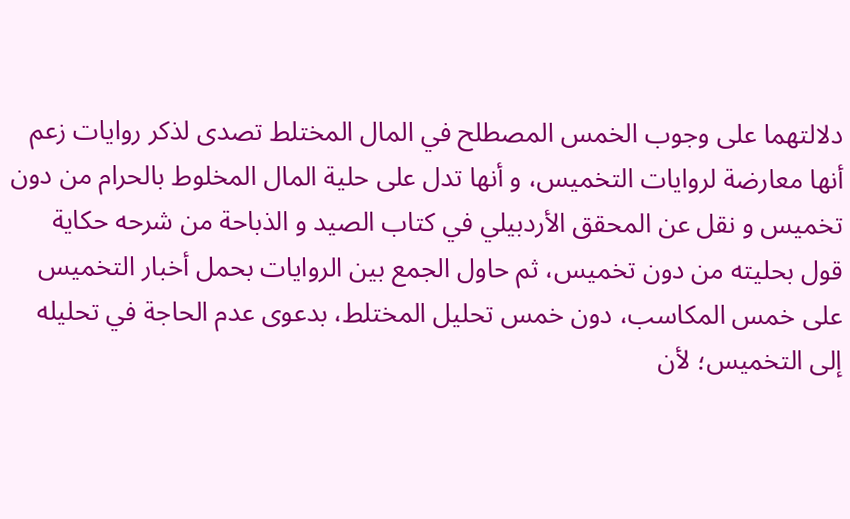دلالتهما على وجوب الخمس المصطلح في المال المختلط تصدى لذكر روايات زعم أنها معارضة لروايات التخميس، و أنها تدل على حلية المال المخلوط بالحرام من دون تخميس و نقل عن المحقق الأردبيلي في كتاب الصيد و الذباحة من شرحه حكاية قول بحليته من دون تخميس، ثم حاول الجمع بين الروايات بحمل أخبار التخميس على خمس المكاسب، دون خمس تحليل المختلط، بدعوى عدم الحاجة في تحليله إلى التخميس؛ لأن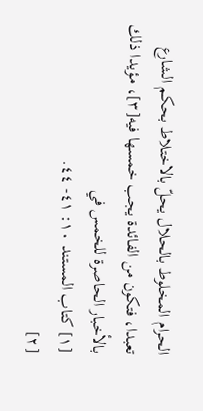الحرام المخلوط بالحلال يحلّ بالاختلاط بحكم الشارع تعبدا، فتكون من الفائدة يجب خمسها فيه[٣]، مؤيدا ذلك بالأخبار الحاصرة للخمس في
[١] كتاب المستند ١٠: ٤١- ٤٤.
[٢]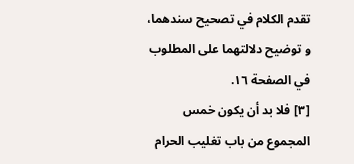تقدم الكلام في تصحيح سندهما، و توضيح دلالتهما على المطلوب في الصفحة ١٦.
[٣] فلا بد أن يكون خمس المجموع من باب تغليب الحرام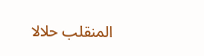المنقلب حلالا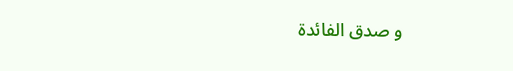و صدق الفائدة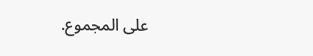على المجموع.